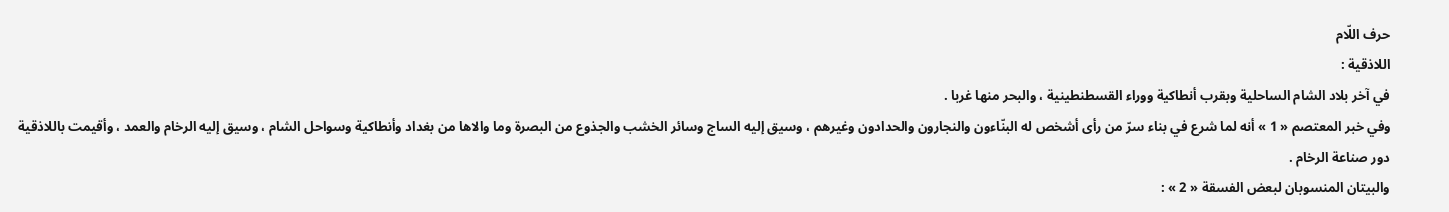حرف اللّام
اللاذقية :
في آخر بلاد الشام الساحلية وبقرب أنطاكية ووراء القسطنطينية ، والبحر منها غربا .
وفي خبر المعتصم « 1 » أنه لما شرع في بناء سرّ من رأى أشخص له البنّاءون والنجارون والحدادون وغيرهم ، وسيق إليه الساج وسائر الخشب والجذوع من البصرة وما والاها من بغداد وأنطاكية وسواحل الشام ، وسيق إليه الرخام والعمد ، وأقيمت باللاذقية دور صناعة الرخام .
والبيتان المنسوبان لبعض الفسقة « 2 » :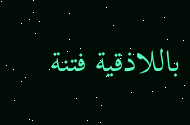باللاذقية فتنة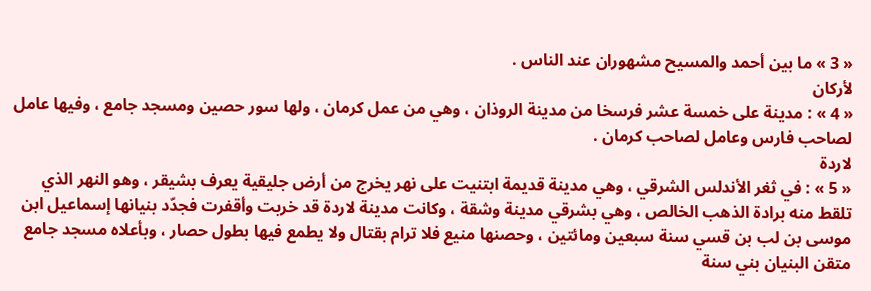« 3 » ما بين أحمد والمسيح مشهوران عند الناس .
لأركان
« 4 » : مدينة على خمسة عشر فرسخا من مدينة الروذان ، وهي من عمل كرمان ، ولها سور حصين ومسجد جامع ، وفيها عامل لصاحب فارس وعامل لصاحب كرمان .
لاردة
« 5 » : في ثغر الأندلس الشرقي ، وهي مدينة قديمة ابتنيت على نهر يخرج من أرض جليقية يعرف بشيقر ، وهو النهر الذي تلقط منه برادة الذهب الخالص ، وهي بشرقي مدينة وشقة ، وكانت مدينة لاردة قد خربت وأقفرت فجدّد بنيانها إسماعيل ابن موسى بن لب بن قسي سنة سبعين ومائتين ، وحصنها منيع فلا ترام بقتال ولا يطمع فيها بطول حصار ، وبأعلاه مسجد جامع متقن البنيان بني سنة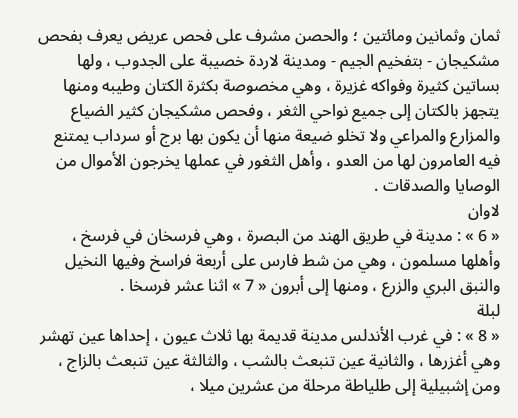ثمان وثمانين ومائتين ؛ والحصن مشرف على فحص عريض يعرف بفحص مشكيجان - بتفخيم الجيم - ومدينة لاردة خصيبة على الجدوب ، ولها بساتين كثيرة وفواكه غزيرة ، وهي مخصوصة بكثرة الكتان وطيبه ومنها يتجهز بالكتان إلى جميع نواحي الثغر ، وفحص مشكيجان كثير الضياع والمزارع والمراعي ولا تخلو ضيعة منها أن يكون بها برج أو سرداب يمتنع فيه العامرون لها من العدو ، وأهل الثغور في عملها يخرجون الأموال من الوصايا والصدقات .
لاوان
« 6 » : مدينة في طريق الهند من البصرة ، وهي فرسخان في فرسخ ، وأهلها مسلمون ، وهي من شط فارس على أربعة فراسخ وفيها النخيل والنبق البري والزرع ، ومنها إلى أبرون « 7 » اثنا عشر فرسخا .
لبلة
« 8 » : في غرب الأندلس مدينة قديمة بها ثلاث عيون ، إحداها عين تهشر وهي أغزرها ، والثانية عين تنبعث بالشب ، والثالثة عين تنبعث بالزاج ، ومن إشبيلية إلى طلياطة مرحلة من عشرين ميلا ،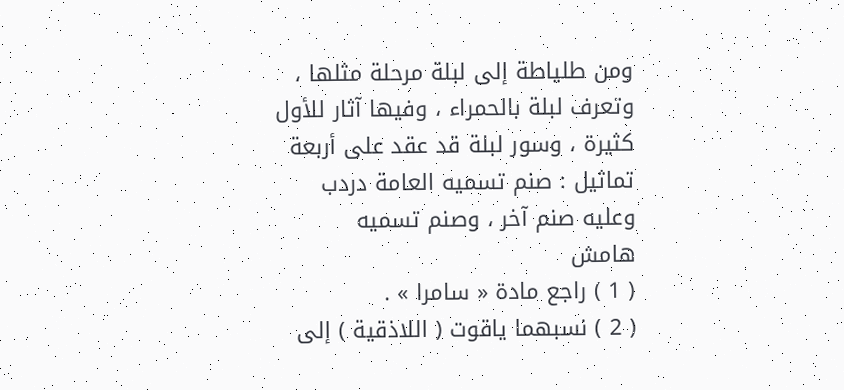ومن طلياطة إلى لبلة مرحلة مثلها ، وتعرف لبلة بالحمراء ، وفيها آثار للأول كثيرة ، وسور لبلة قد عقد على أربعة تماثيل : صنم تسميه العامة دردب وعليه صنم آخر ، وصنم تسميه
هامش
( 1 ) راجع مادة « سامرا » .
( 2 ) نسبهما ياقوت ( اللاذقية ) إلى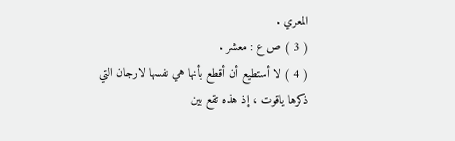المعري .
( 3 ) ص ع : معشر .
( 4 ) لا أستطيع أن أقطع بأنها هي نفسها لارجان التي ذكرها ياقوت ، إذ هذه تقع بين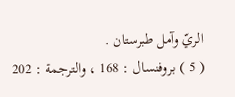الريّ وآمل طبرستان .
( 5 ) بروفنسال : 168 ، والترجمة : 202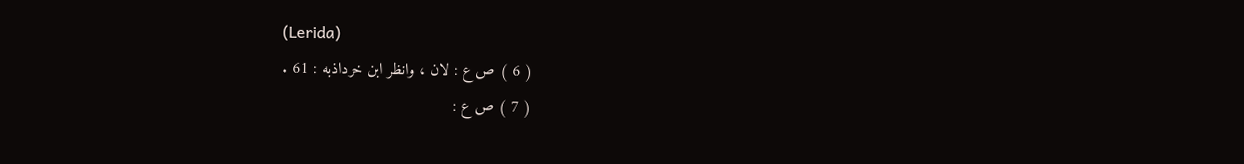(Lerida)
( 6 ) ص ع : لان ، وانظر ابن خرداذبه : 61 .
( 7 ) ص ع :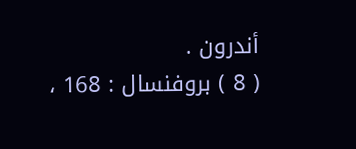أندرون .
( 8 ) بروفنسال : 168 ،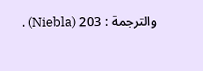والترجمة : 203 (Niebla) .